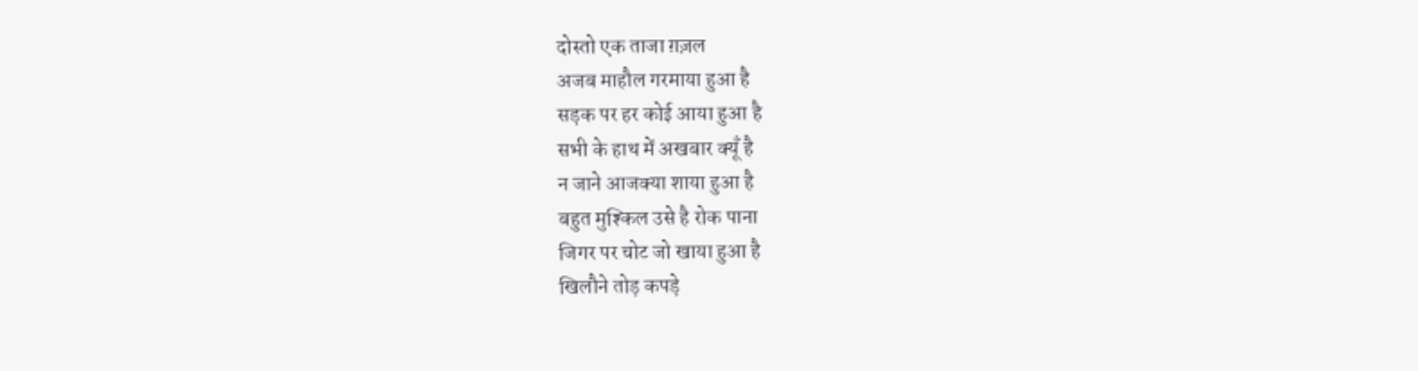दोस्तो एक ताजा ग़ज़ल
अजब माहौल गरमाया हुआ है
सड़क पर हर कोई आया हुआ है
सभी के हाथ में अखबार क्यूँ है
न जाने आजक्या शाया हुआ है
बहुत मुश्किल उसे है रोक पाना
जिगर पर चोट जो खाया हुआ है
खिलौने तोड़ कपड़े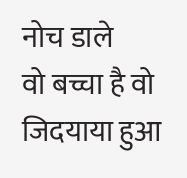नोच डाले
वो बच्चा है वो जिदयाया हुआ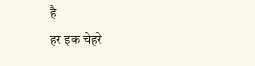है
हर इक चेहरे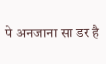पे अनजाना सा डर है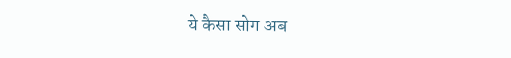ये कैसा सोग अब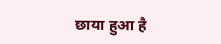छाया हुआ है